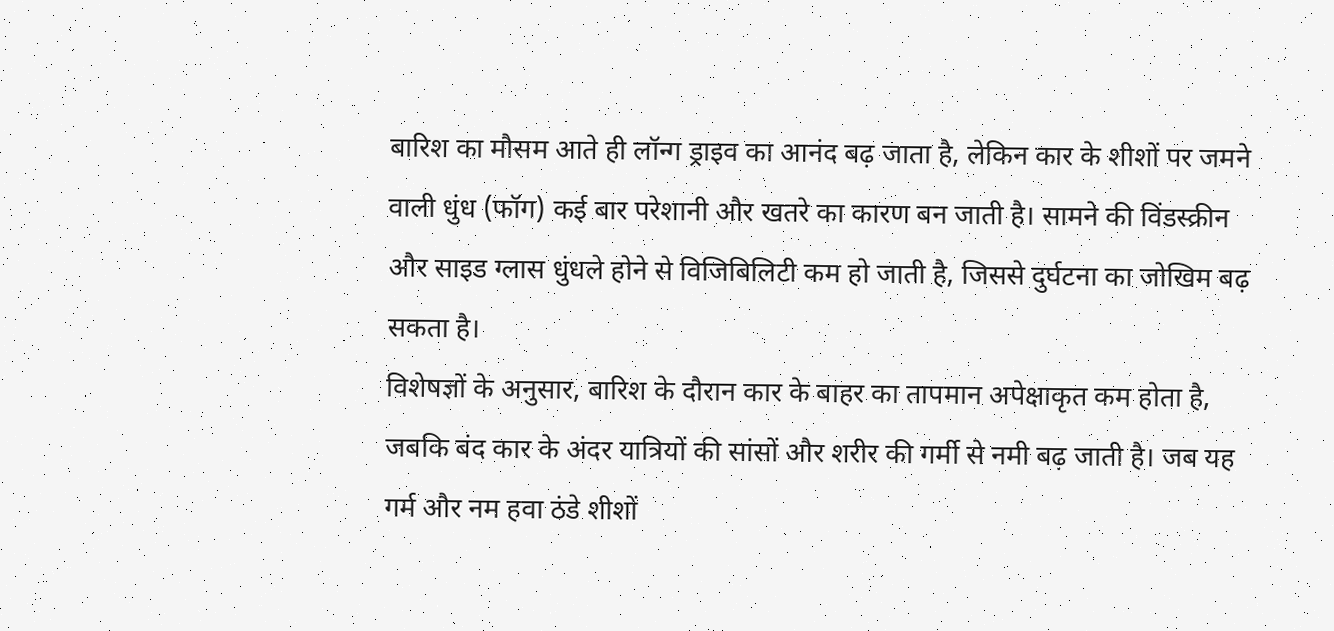बारिश का मौसम आते ही लॉन्ग ड्राइव का आनंद बढ़ जाता है, लेकिन कार के शीशों पर जमने वाली धुंध (फॉग) कई बार परेशानी और खतरे का कारण बन जाती है। सामने की विंडस्क्रीन और साइड ग्लास धुंधले होने से विजिबिलिटी कम हो जाती है, जिससे दुर्घटना का जोखिम बढ़ सकता है।
विशेषज्ञों के अनुसार, बारिश के दौरान कार के बाहर का तापमान अपेक्षाकृत कम होता है, जबकि बंद कार के अंदर यात्रियों की सांसों और शरीर की गर्मी से नमी बढ़ जाती है। जब यह गर्म और नम हवा ठंडे शीशों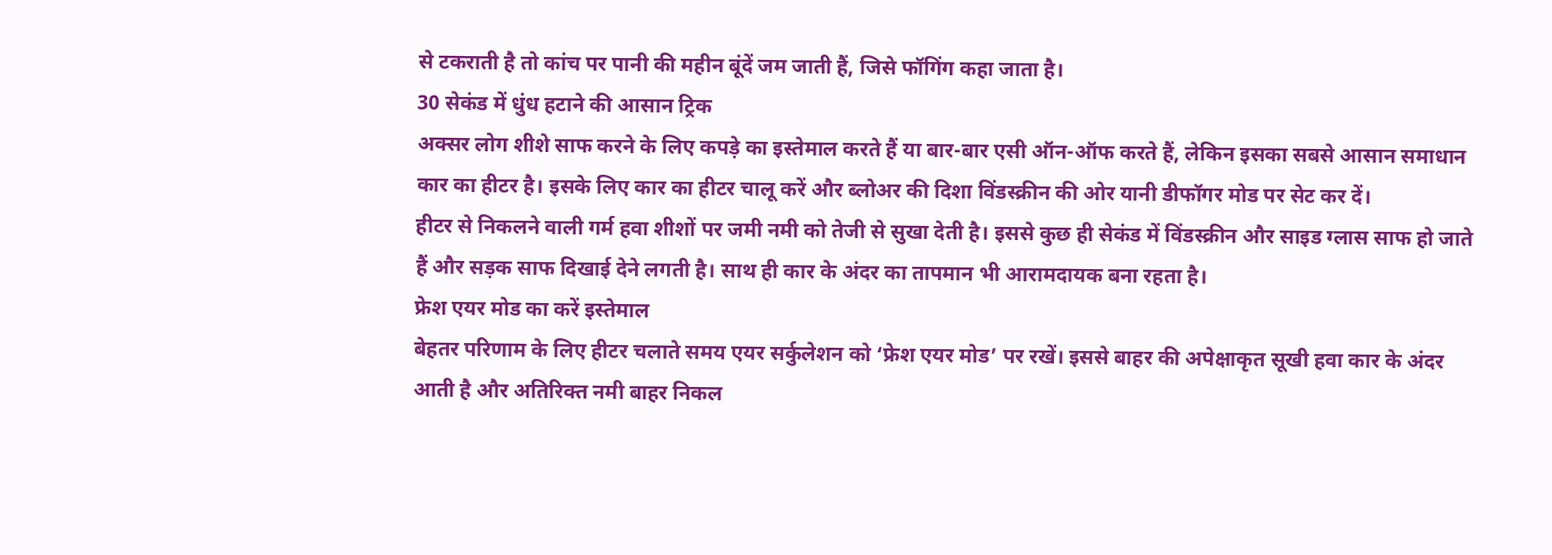से टकराती है तो कांच पर पानी की महीन बूंदें जम जाती हैं, जिसे फॉगिंग कहा जाता है।
30 सेकंड में धुंध हटाने की आसान ट्रिक
अक्सर लोग शीशे साफ करने के लिए कपड़े का इस्तेमाल करते हैं या बार-बार एसी ऑन-ऑफ करते हैं, लेकिन इसका सबसे आसान समाधान कार का हीटर है। इसके लिए कार का हीटर चालू करें और ब्लोअर की दिशा विंडस्क्रीन की ओर यानी डीफॉगर मोड पर सेट कर दें।
हीटर से निकलने वाली गर्म हवा शीशों पर जमी नमी को तेजी से सुखा देती है। इससे कुछ ही सेकंड में विंडस्क्रीन और साइड ग्लास साफ हो जाते हैं और सड़क साफ दिखाई देने लगती है। साथ ही कार के अंदर का तापमान भी आरामदायक बना रहता है।
फ्रेश एयर मोड का करें इस्तेमाल
बेहतर परिणाम के लिए हीटर चलाते समय एयर सर्कुलेशन को ‘फ्रेश एयर मोड’ पर रखें। इससे बाहर की अपेक्षाकृत सूखी हवा कार के अंदर आती है और अतिरिक्त नमी बाहर निकल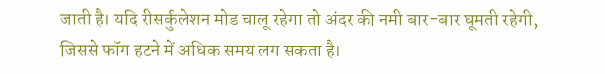जाती है। यदि रीसर्कुलेशन मोड चालू रहेगा तो अंदर की नमी बार-बार घूमती रहेगी, जिससे फॉग हटने में अधिक समय लग सकता है।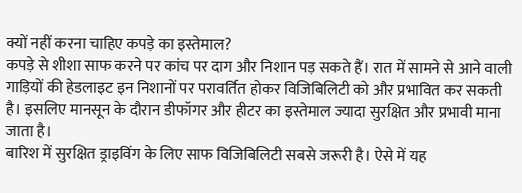क्यों नहीं करना चाहिए कपड़े का इस्तेमाल?
कपड़े से शीशा साफ करने पर कांच पर दाग और निशान पड़ सकते हैं। रात में सामने से आने वाली गाड़ियों की हेडलाइट इन निशानों पर परावर्तित होकर विजिबिलिटी को और प्रभावित कर सकती है। इसलिए मानसून के दौरान डीफॉगर और हीटर का इस्तेमाल ज्यादा सुरक्षित और प्रभावी माना जाता है।
बारिश में सुरक्षित ड्राइविंग के लिए साफ विजिबिलिटी सबसे जरूरी है। ऐसे में यह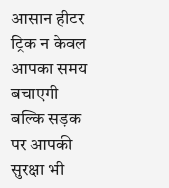आसान हीटर ट्रिक न केवल आपका समय बचाएगी बल्कि सड़क पर आपकी सुरक्षा भी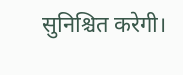सुनिश्चित करेगी।